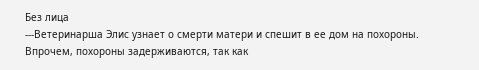Без лица
---Ветеринарша Элис узнает о смерти матери и спешит в ее дом на похороны. Впрочем, похороны задерживаются, так как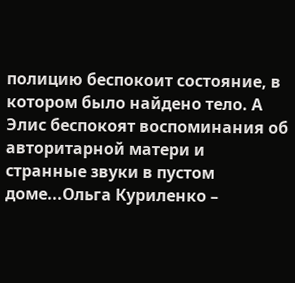полицию беспокоит состояние, в котором было найдено тело. А Элис беспокоят воспоминания об авторитарной матери и странные звуки в пустом доме...Ольга Куриленко –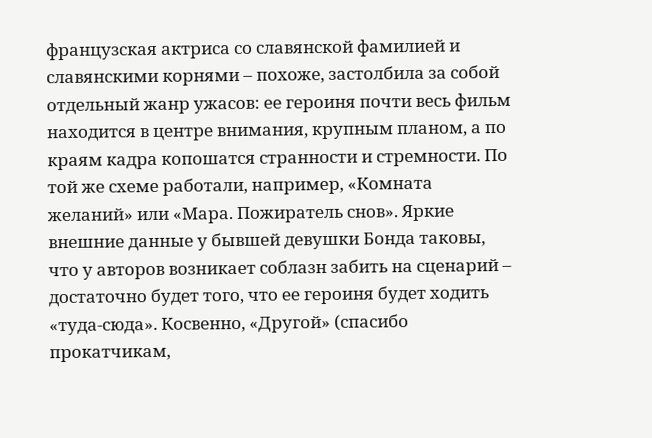французская актриса со славянской фамилией и славянскими корнями – похоже, застолбила за собой отдельный жанр ужасов: ее героиня почти весь фильм находится в центре внимания, крупным планом, а по краям кадра копошатся странности и стремности. По той же схеме работали, например, «Комната желаний» или «Мара. Пожиратель снов». Яркие внешние данные у бывшей девушки Бонда таковы, что у авторов возникает соблазн забить на сценарий – достаточно будет того, что ее героиня будет ходить «туда-сюда». Косвенно, «Другой» (спасибо прокатчикам,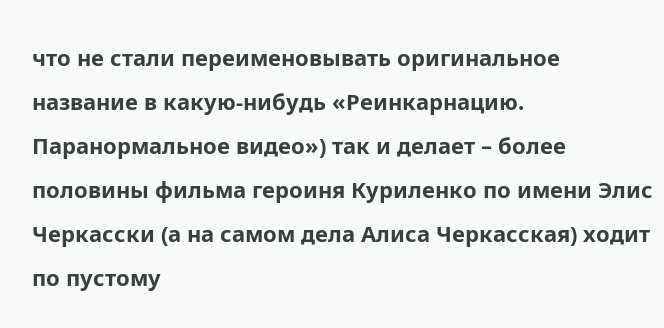что не стали переименовывать оригинальное название в какую-нибудь «Реинкарнацию. Паранормальное видео») так и делает – более половины фильма героиня Куриленко по имени Элис Черкасски (а на самом дела Алиса Черкасская) ходит по пустому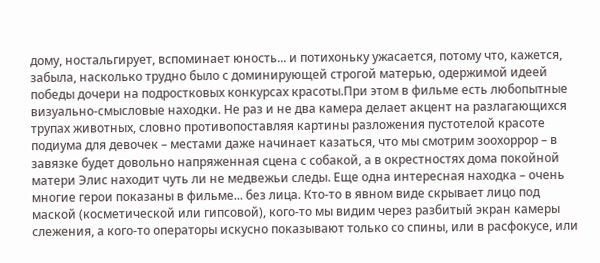дому, ностальгирует, вспоминает юность... и потихоньку ужасается, потому что, кажется, забыла, насколько трудно было с доминирующей строгой матерью, одержимой идеей победы дочери на подростковых конкурсах красоты.При этом в фильме есть любопытные визуально-смысловые находки. Не раз и не два камера делает акцент на разлагающихся трупах животных, словно противопоставляя картины разложения пустотелой красоте подиума для девочек – местами даже начинает казаться, что мы смотрим зоохоррор – в завязке будет довольно напряженная сцена с собакой, а в окрестностях дома покойной матери Элис находит чуть ли не медвежьи следы. Еще одна интересная находка – очень многие герои показаны в фильме... без лица. Кто-то в явном виде скрывает лицо под маской (косметической или гипсовой), кого-то мы видим через разбитый экран камеры слежения, а кого-то операторы искусно показывают только со спины, или в расфокусе, или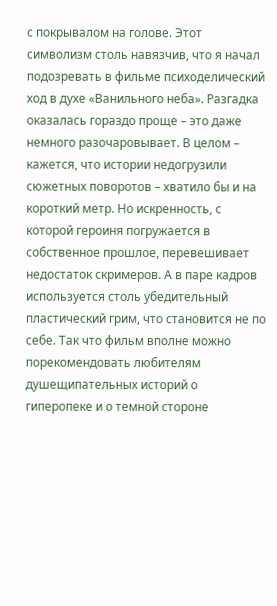с покрывалом на голове. Этот символизм столь навязчив, что я начал подозревать в фильме психоделический ход в духе «Ванильного неба». Разгадка оказалась гораздо проще – это даже немного разочаровывает. В целом – кажется, что истории недогрузили сюжетных поворотов – хватило бы и на короткий метр. Но искренность, с которой героиня погружается в собственное прошлое, перевешивает недостаток скримеров. А в паре кадров используется столь убедительный пластический грим, что становится не по себе. Так что фильм вполне можно порекомендовать любителям душещипательных историй о гиперопеке и о темной стороне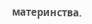материнства.